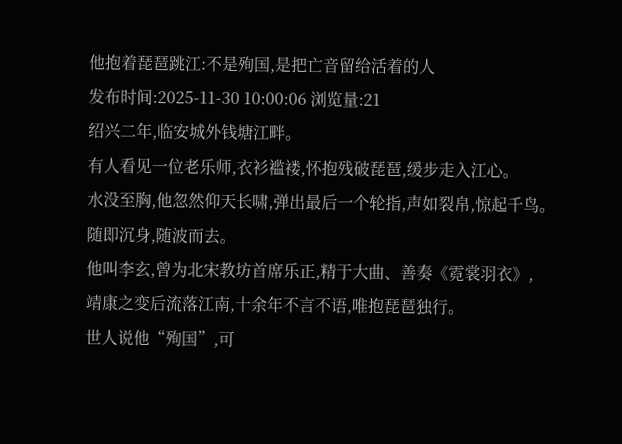他抱着琵琶跳江:不是殉国,是把亡音留给活着的人
发布时间:2025-11-30 10:00:06 浏览量:21
绍兴二年,临安城外钱塘江畔。
有人看见一位老乐师,衣衫褴褛,怀抱残破琵琶,缓步走入江心。
水没至胸,他忽然仰天长啸,弹出最后一个轮指,声如裂帛,惊起千鸟。
随即沉身,随波而去。
他叫李玄,曾为北宋教坊首席乐正,精于大曲、善奏《霓裳羽衣》,
靖康之变后流落江南,十余年不言不语,唯抱琵琶独行。
世人说他“殉国”,可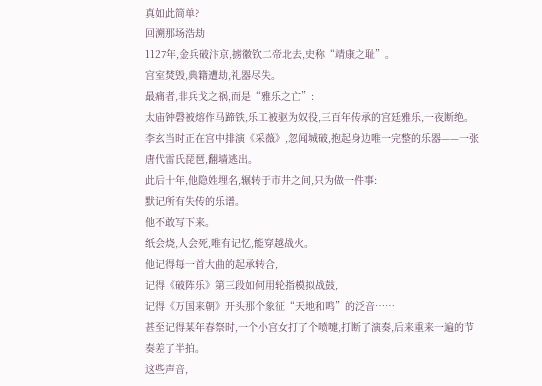真如此简单?
回溯那场浩劫
1127年,金兵破汴京,掳徽钦二帝北去,史称“靖康之耻”。
宫室焚毁,典籍遭劫,礼器尽失。
最痛者,非兵戈之祸,而是“雅乐之亡”:
太庙钟磬被熔作马蹄铁,乐工被驱为奴役,三百年传承的宫廷雅乐,一夜断绝。
李玄当时正在宫中排演《采薇》,忽闻城破,抱起身边唯一完整的乐器——一张唐代雷氏琵琶,翻墙逃出。
此后十年,他隐姓埋名,辗转于市井之间,只为做一件事:
默记所有失传的乐谱。
他不敢写下来。
纸会烧,人会死,唯有记忆,能穿越战火。
他记得每一首大曲的起承转合,
记得《破阵乐》第三段如何用轮指模拟战鼓,
记得《万国来朝》开头那个象征“天地和鸣”的泛音……
甚至记得某年春祭时,一个小宫女打了个喷嚏,打断了演奏,后来重来一遍的节奏差了半拍。
这些声音,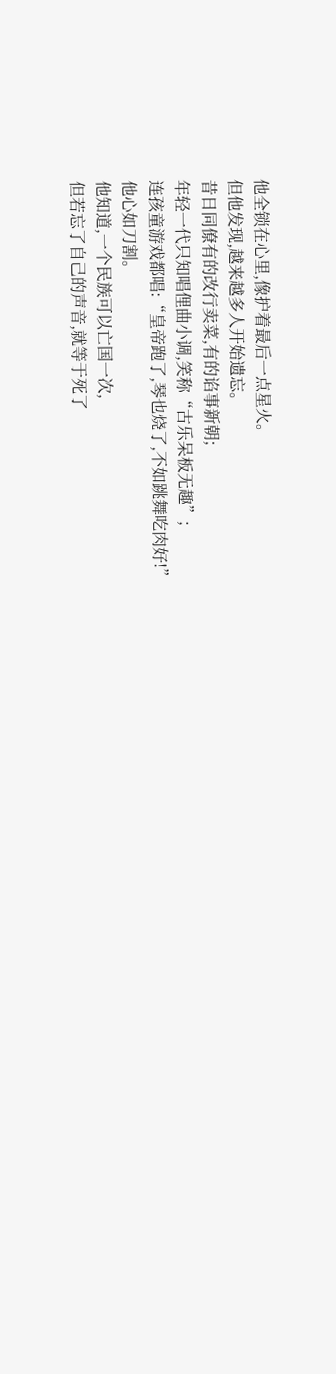他全锁在心里,像护着最后一点星火。
但他发现,越来越多人开始遗忘。
昔日同僚有的改行卖菜,有的谄事新朝;
年轻一代只知唱俚曲小调,笑称“古乐呆板无趣”;
连孩童游戏都唱:“皇帝跑了,琴也烧了,不如跳舞吃肉好!”
他心如刀割。
他知道,一个民族可以亡国一次,
但若忘了自己的声音,就等于死了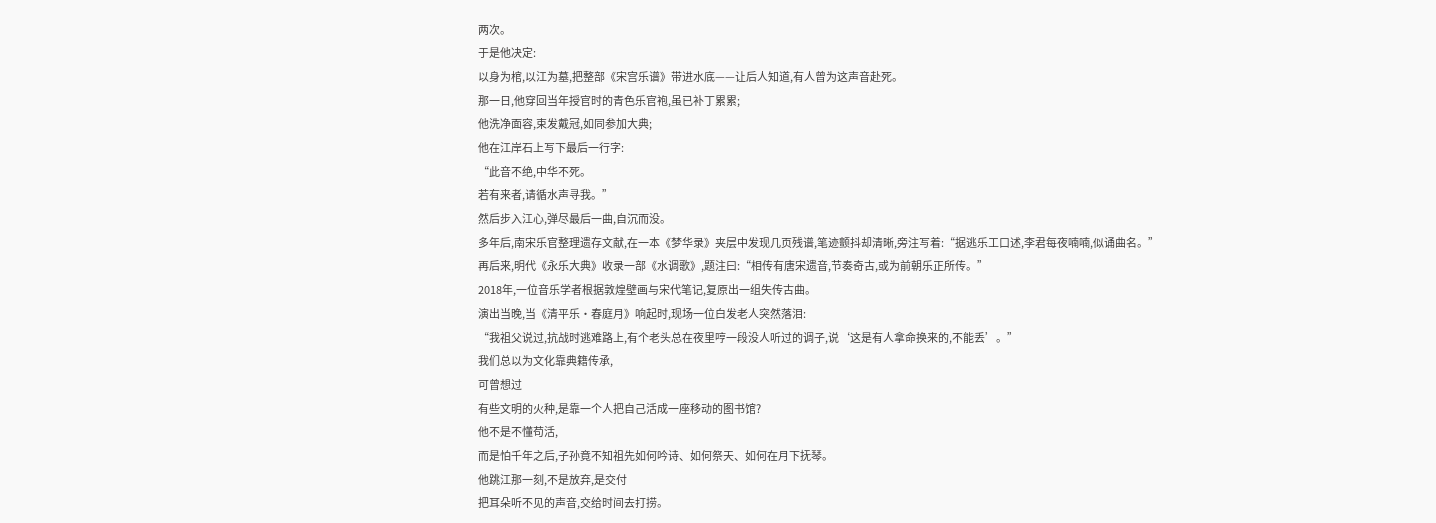两次。
于是他决定:
以身为棺,以江为墓,把整部《宋宫乐谱》带进水底——让后人知道,有人曾为这声音赴死。
那一日,他穿回当年授官时的青色乐官袍,虽已补丁累累;
他洗净面容,束发戴冠,如同参加大典;
他在江岸石上写下最后一行字:
“此音不绝,中华不死。
若有来者,请循水声寻我。”
然后步入江心,弹尽最后一曲,自沉而没。
多年后,南宋乐官整理遗存文献,在一本《梦华录》夹层中发现几页残谱,笔迹颤抖却清晰,旁注写着:“据逃乐工口述,李君每夜喃喃,似诵曲名。”
再后来,明代《永乐大典》收录一部《水调歌》,题注曰:“相传有唐宋遗音,节奏奇古,或为前朝乐正所传。”
2018年,一位音乐学者根据敦煌壁画与宋代笔记,复原出一组失传古曲。
演出当晚,当《清平乐·春庭月》响起时,现场一位白发老人突然落泪:
“我祖父说过,抗战时逃难路上,有个老头总在夜里哼一段没人听过的调子,说‘这是有人拿命换来的,不能丢’。”
我们总以为文化靠典籍传承,
可曾想过
有些文明的火种,是靠一个人把自己活成一座移动的图书馆?
他不是不懂苟活,
而是怕千年之后,子孙竟不知祖先如何吟诗、如何祭天、如何在月下抚琴。
他跳江那一刻,不是放弃,是交付
把耳朵听不见的声音,交给时间去打捞。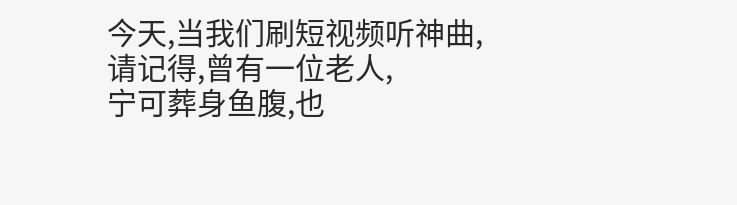今天,当我们刷短视频听神曲,
请记得,曾有一位老人,
宁可葬身鱼腹,也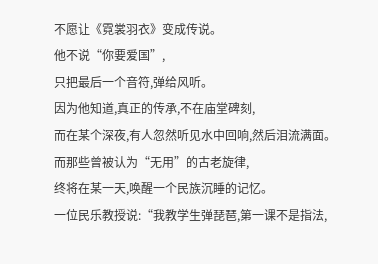不愿让《霓裳羽衣》变成传说。
他不说“你要爱国”,
只把最后一个音符,弹给风听。
因为他知道,真正的传承,不在庙堂碑刻,
而在某个深夜,有人忽然听见水中回响,然后泪流满面。
而那些曾被认为“无用”的古老旋律,
终将在某一天,唤醒一个民族沉睡的记忆。
一位民乐教授说:“我教学生弹琵琶,第一课不是指法,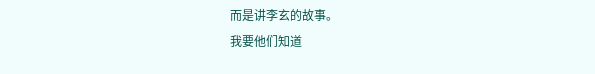而是讲李玄的故事。
我要他们知道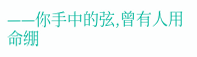——你手中的弦,曾有人用命绷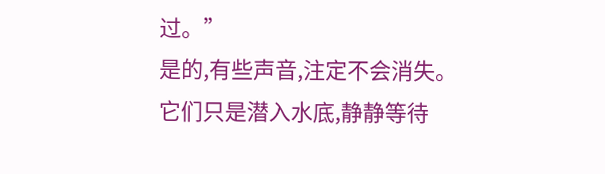过。”
是的,有些声音,注定不会消失。
它们只是潜入水底,静静等待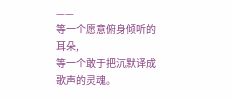——
等一个愿意俯身倾听的耳朵,
等一个敢于把沉默译成歌声的灵魂。